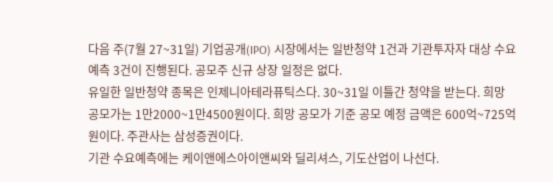다음 주(7월 27~31일) 기업공개(IPO) 시장에서는 일반청약 1건과 기관투자자 대상 수요예측 3건이 진행된다. 공모주 신규 상장 일정은 없다.
유일한 일반청약 종목은 인제니아테라퓨틱스다. 30~31일 이틀간 청약을 받는다. 희망 공모가는 1만2000~1만4500원이다. 희망 공모가 기준 공모 예정 금액은 600억~725억원이다. 주관사는 삼성증권이다.
기관 수요예측에는 케이앤에스아이앤씨와 딜리셔스, 기도산업이 나선다.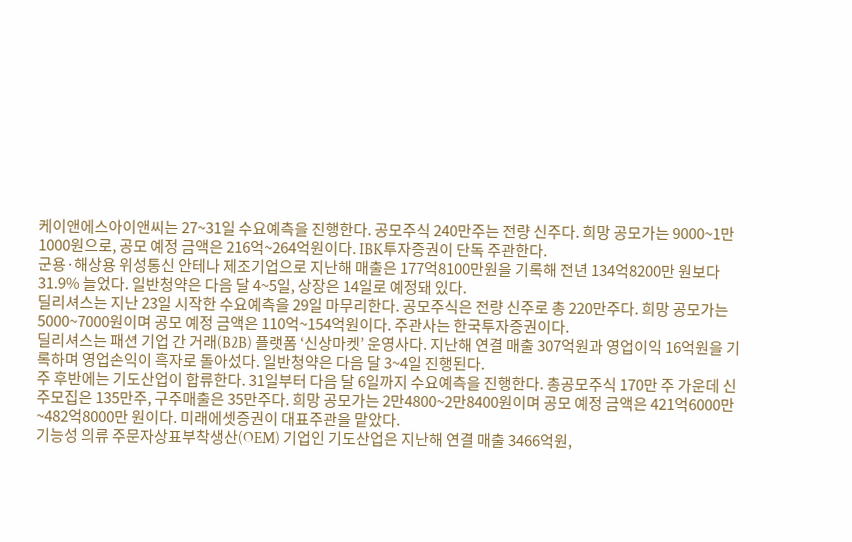케이앤에스아이앤씨는 27~31일 수요예측을 진행한다. 공모주식 240만주는 전량 신주다. 희망 공모가는 9000~1만1000원으로, 공모 예정 금액은 216억~264억원이다. IBK투자증권이 단독 주관한다.
군용·해상용 위성통신 안테나 제조기업으로 지난해 매출은 177억8100만원을 기록해 전년 134억8200만 원보다 31.9% 늘었다. 일반청약은 다음 달 4~5일, 상장은 14일로 예정돼 있다.
딜리셔스는 지난 23일 시작한 수요예측을 29일 마무리한다. 공모주식은 전량 신주로 총 220만주다. 희망 공모가는 5000~7000원이며 공모 예정 금액은 110억~154억원이다. 주관사는 한국투자증권이다.
딜리셔스는 패션 기업 간 거래(B2B) 플랫폼 ‘신상마켓’ 운영사다. 지난해 연결 매출 307억원과 영업이익 16억원을 기록하며 영업손익이 흑자로 돌아섰다. 일반청약은 다음 달 3~4일 진행된다.
주 후반에는 기도산업이 합류한다. 31일부터 다음 달 6일까지 수요예측을 진행한다. 총공모주식 170만 주 가운데 신주모집은 135만주, 구주매출은 35만주다. 희망 공모가는 2만4800~2만8400원이며 공모 예정 금액은 421억6000만~482억8000만 원이다. 미래에셋증권이 대표주관을 맡았다.
기능성 의류 주문자상표부착생산(OEM) 기업인 기도산업은 지난해 연결 매출 3466억원,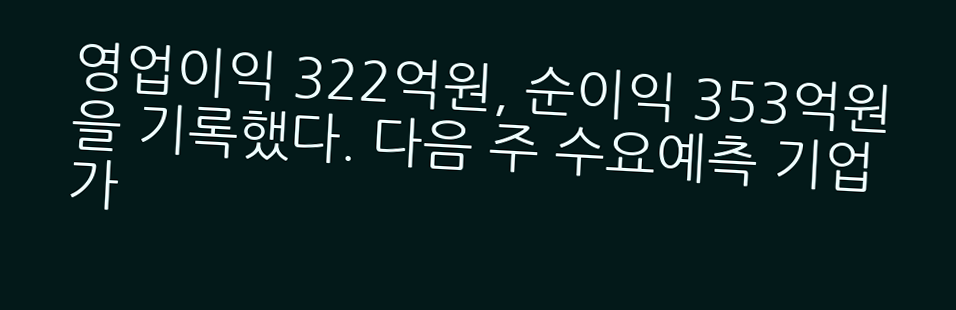영업이익 322억원, 순이익 353억원을 기록했다. 다음 주 수요예측 기업 가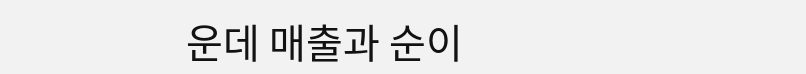운데 매출과 순이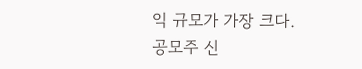익 규모가 가장 크다.
공모주 신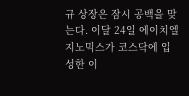규 상장은 잠시 공백을 맞는다. 이달 24일 에이치엘지노믹스가 코스닥에 입성한 이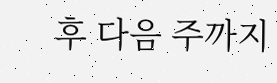후 다음 주까지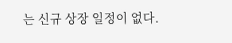는 신규 상장 일정이 없다.